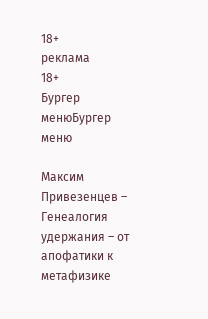18+
реклама
18+
Бургер менюБургер меню

Максим Привезенцев – Генеалогия удержания – от апофатики к метафизике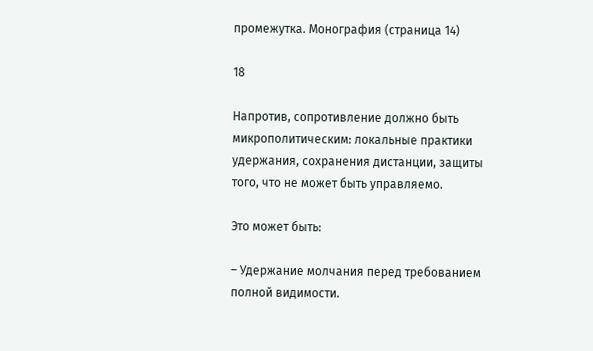промежутка. Монография (страница 14)

18

Напротив, сопротивление должно быть микрополитическим: локальные практики удержания, сохранения дистанции, защиты того, что не может быть управляемо.

Это может быть:

– Удержание молчания перед требованием полной видимости.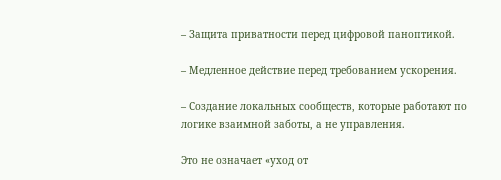– Защита приватности перед цифровой паноптикой.

– Медленное действие перед требованием ускорения.

– Создание локальных сообществ, которые работают по логике взаимной заботы, а не управления.

Это не означает «уход от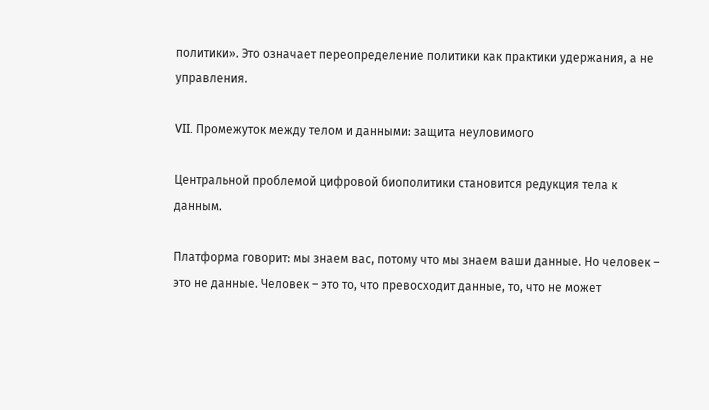политики». Это означает переопределение политики как практики удержания, а не управления.

VII. Промежуток между телом и данными: защита неуловимого

Центральной проблемой цифровой биополитики становится редукция тела к данным.

Платформа говорит: мы знаем вас, потому что мы знаем ваши данные. Но человек – это не данные. Человек – это то, что превосходит данные, то, что не может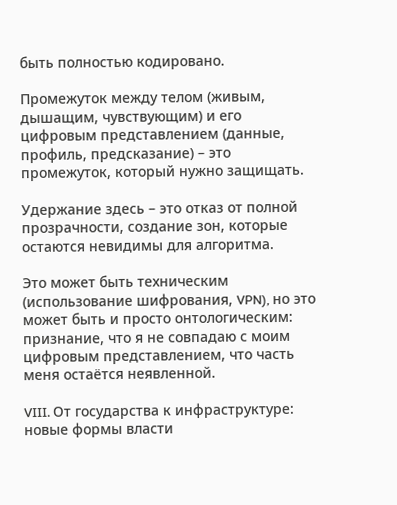быть полностью кодировано.

Промежуток между телом (живым, дышащим, чувствующим) и его цифровым представлением (данные, профиль, предсказание) – это промежуток, который нужно защищать.

Удержание здесь – это отказ от полной прозрачности, создание зон, которые остаются невидимы для алгоритма.

Это может быть техническим (использование шифрования, VPN), но это может быть и просто онтологическим: признание, что я не совпадаю с моим цифровым представлением, что часть меня остаётся неявленной.

VIII. От государства к инфраструктуре: новые формы власти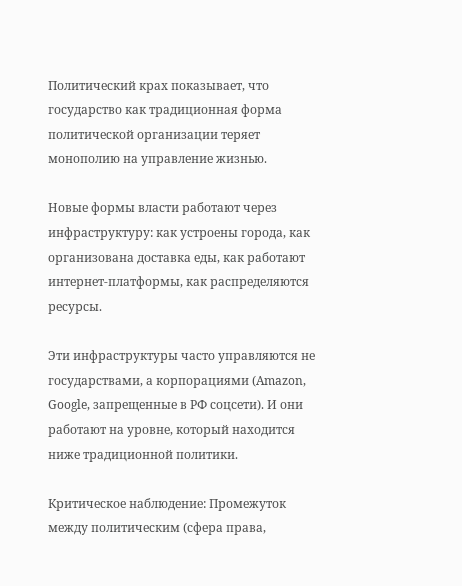Политический крах показывает, что государство как традиционная форма политической организации теряет монополию на управление жизнью.

Новые формы власти работают через инфраструктуру: как устроены города, как организована доставка еды, как работают интернет-платформы, как распределяются ресурсы.

Эти инфраструктуры часто управляются не государствами, а корпорациями (Amazon, Google, запрещенные в РФ соцсети). И они работают на уровне, который находится ниже традиционной политики.

Критическое наблюдение: Промежуток между политическим (сфера права,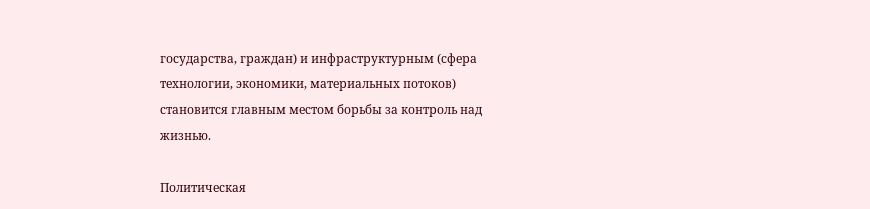государства, граждан) и инфраструктурным (сфера технологии, экономики, материальных потоков) становится главным местом борьбы за контроль над жизнью.

Политическая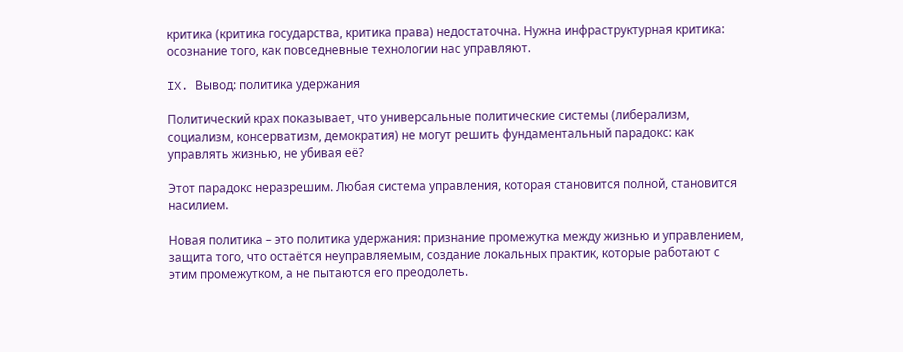критика (критика государства, критика права) недостаточна. Нужна инфраструктурная критика: осознание того, как повседневные технологии нас управляют.

IX. Вывод: политика удержания

Политический крах показывает, что универсальные политические системы (либерализм, социализм, консерватизм, демократия) не могут решить фундаментальный парадокс: как управлять жизнью, не убивая её?

Этот парадокс неразрешим. Любая система управления, которая становится полной, становится насилием.

Новая политика – это политика удержания: признание промежутка между жизнью и управлением, защита того, что остаётся неуправляемым, создание локальных практик, которые работают с этим промежутком, а не пытаются его преодолеть.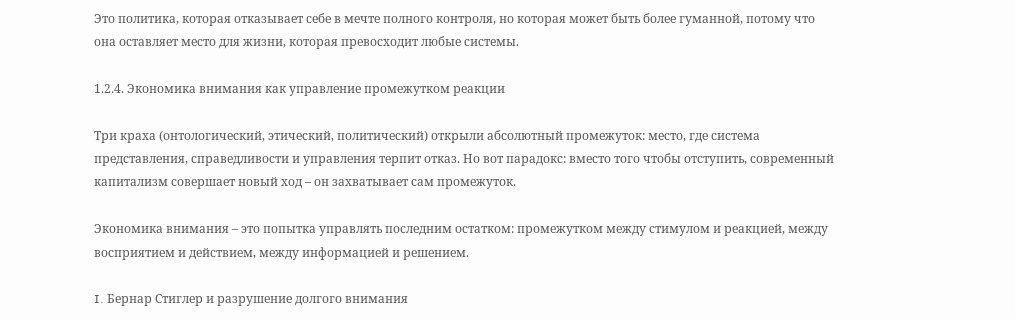Это политика, которая отказывает себе в мечте полного контроля, но которая может быть более гуманной, потому что она оставляет место для жизни, которая превосходит любые системы.

1.2.4. Экономика внимания как управление промежутком реакции

Три краха (онтологический, этический, политический) открыли абсолютный промежуток: место, где система представления, справедливости и управления терпит отказ. Но вот парадокс: вместо того чтобы отступить, современный капитализм совершает новый ход – он захватывает сам промежуток.

Экономика внимания – это попытка управлять последним остатком: промежутком между стимулом и реакцией, между восприятием и действием, между информацией и решением.

I. Бернар Стиглер и разрушение долгого внимания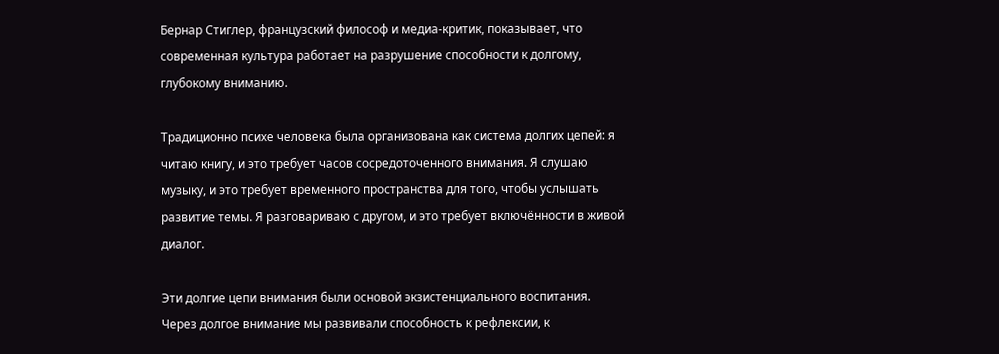Бернар Стиглер, французский философ и медиа-критик, показывает, что современная культура работает на разрушение способности к долгому, глубокому вниманию.

Традиционно психе человека была организована как система долгих цепей: я читаю книгу, и это требует часов сосредоточенного внимания. Я слушаю музыку, и это требует временного пространства для того, чтобы услышать развитие темы. Я разговариваю с другом, и это требует включённости в живой диалог.

Эти долгие цепи внимания были основой экзистенциального воспитания. Через долгое внимание мы развивали способность к рефлексии, к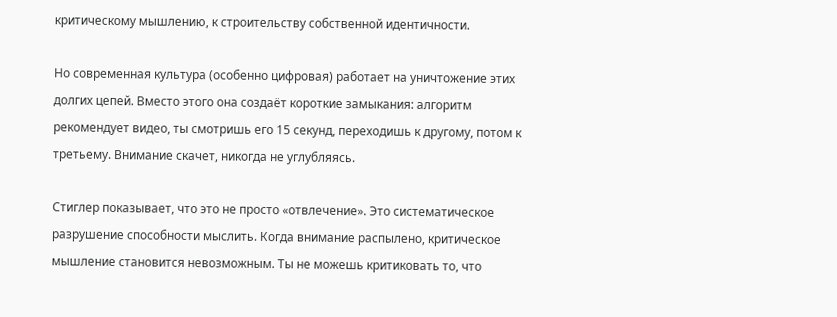критическому мышлению, к строительству собственной идентичности.

Но современная культура (особенно цифровая) работает на уничтожение этих долгих цепей. Вместо этого она создаёт короткие замыкания: алгоритм рекомендует видео, ты смотришь его 15 секунд, переходишь к другому, потом к третьему. Внимание скачет, никогда не углубляясь.

Стиглер показывает, что это не просто «отвлечение». Это систематическое разрушение способности мыслить. Когда внимание распылено, критическое мышление становится невозможным. Ты не можешь критиковать то, что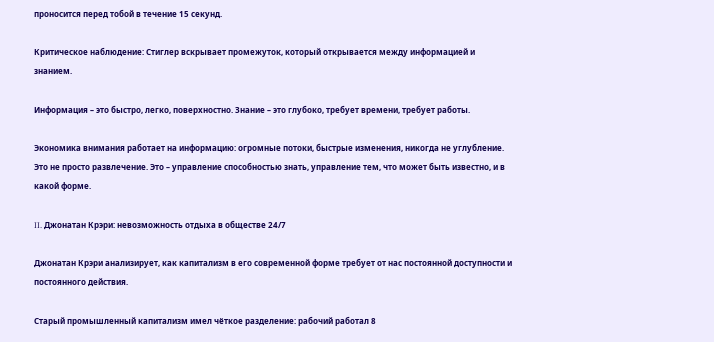проносится перед тобой в течение 15 секунд.

Критическое наблюдение: Стиглер вскрывает промежуток, который открывается между информацией и знанием.

Информация – это быстро, легко, поверхностно. Знание – это глубоко, требует времени, требует работы.

Экономика внимания работает на информацию: огромные потоки, быстрые изменения, никогда не углубление. Это не просто развлечение. Это – управление способностью знать, управление тем, что может быть известно, и в какой форме.

II. Джонатан Крэри: невозможность отдыха в обществе 24/7

Джонатан Крэри анализирует, как капитализм в его современной форме требует от нас постоянной доступности и постоянного действия.

Старый промышленный капитализм имел чёткое разделение: рабочий работал 8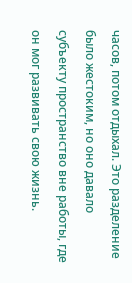часов, потом отдыхал. Это разделение было жестоким, но оно давало субъекту пространство вне работы, где он мог развивать свою жизнь.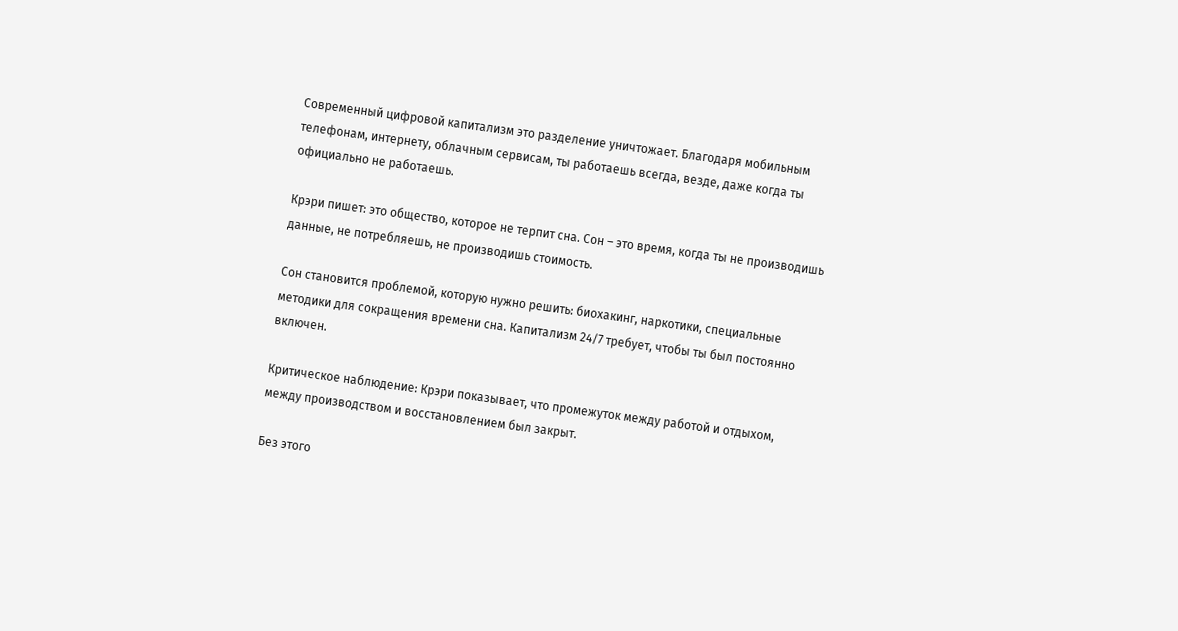Современный цифровой капитализм это разделение уничтожает. Благодаря мобильным телефонам, интернету, облачным сервисам, ты работаешь всегда, везде, даже когда ты официально не работаешь.

Крэри пишет: это общество, которое не терпит сна. Сон – это время, когда ты не производишь данные, не потребляешь, не производишь стоимость.

Сон становится проблемой, которую нужно решить: биохакинг, наркотики, специальные методики для сокращения времени сна. Капитализм 24/7 требует, чтобы ты был постоянно включен.

Критическое наблюдение: Крэри показывает, что промежуток между работой и отдыхом, между производством и восстановлением был закрыт.

Без этого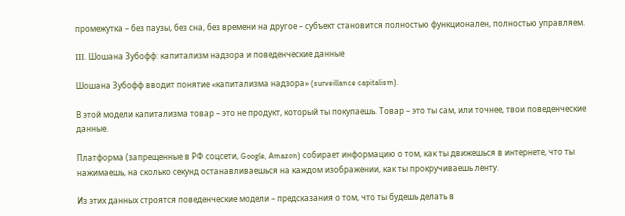промежутка – без паузы, без сна, без времени на другое – субъект становится полностью функционален, полностью управляем.

III. Шошана Зубофф: капитализм надзора и поведенческие данные

Шошана Зубофф вводит понятие «капитализма надзора» (surveillance capitalism).

В этой модели капитализма товар – это не продукт, который ты покупаешь. Товар – это ты сам, или точнее, твои поведенческие данные.

Платформа (запрещенные в РФ соцсети, Google, Amazon) собирает информацию о том, как ты движешься в интернете, что ты нажимаешь, на сколько секунд останавливаешься на каждом изображении, как ты прокручиваешь ленту.

Из этих данных строятся поведенческие модели – предсказания о том, что ты будешь делать в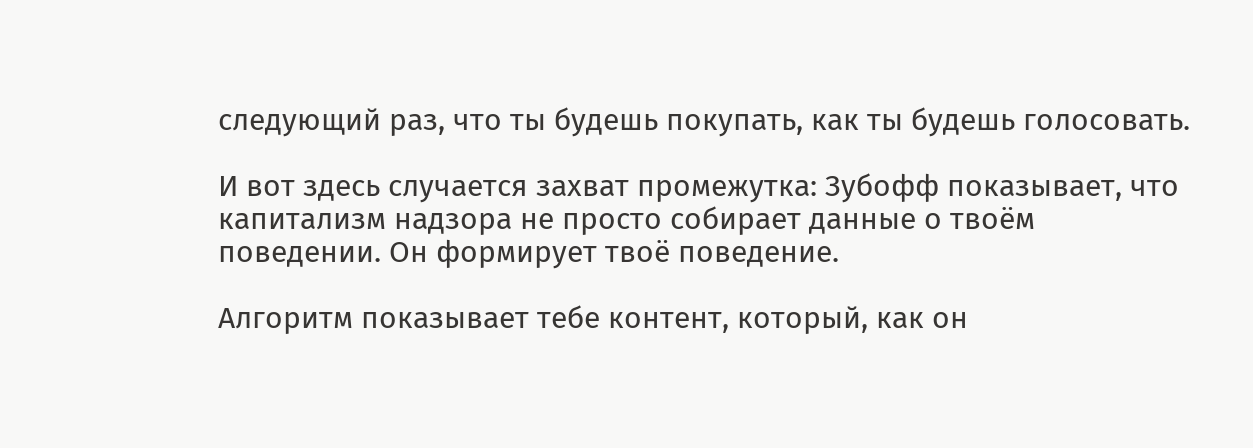следующий раз, что ты будешь покупать, как ты будешь голосовать.

И вот здесь случается захват промежутка: Зубофф показывает, что капитализм надзора не просто собирает данные о твоём поведении. Он формирует твоё поведение.

Алгоритм показывает тебе контент, который, как он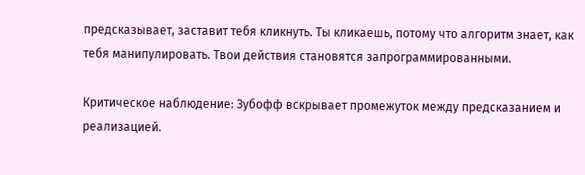предсказывает, заставит тебя кликнуть. Ты кликаешь, потому что алгоритм знает, как тебя манипулировать. Твои действия становятся запрограммированными.

Критическое наблюдение: Зубофф вскрывает промежуток между предсказанием и реализацией.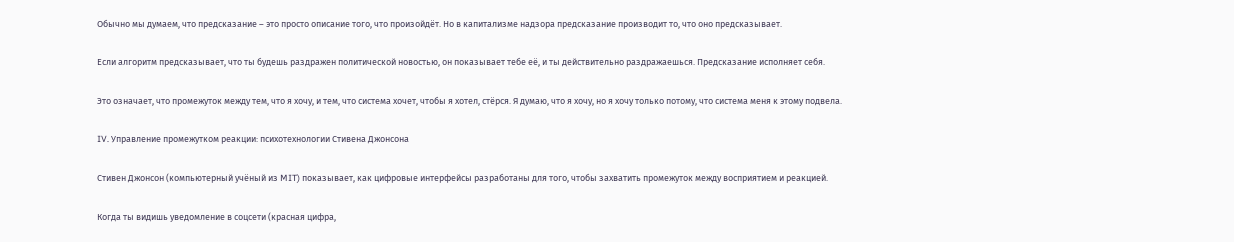Обычно мы думаем, что предсказание – это просто описание того, что произойдёт. Но в капитализме надзора предсказание производит то, что оно предсказывает.

Если алгоритм предсказывает, что ты будешь раздражен политической новостью, он показывает тебе её, и ты действительно раздражаешься. Предсказание исполняет себя.

Это означает, что промежуток между тем, что я хочу, и тем, что система хочет, чтобы я хотел, стёрся. Я думаю, что я хочу, но я хочу только потому, что система меня к этому подвела.

IV. Управление промежутком реакции: психотехнологии Стивена Джонсона

Стивен Джонсон (компьютерный учёный из MIT) показывает, как цифровые интерфейсы разработаны для того, чтобы захватить промежуток между восприятием и реакцией.

Когда ты видишь уведомление в соцсети (красная цифра,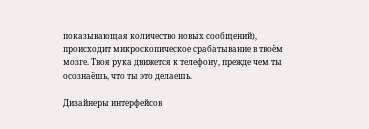показывающая количество новых сообщений), происходит микроскопическое срабатывание в твоём мозге. Твоя рука движется к телефону, прежде чем ты осознаёшь, что ты это делаешь.

Дизайнеры интерфейсов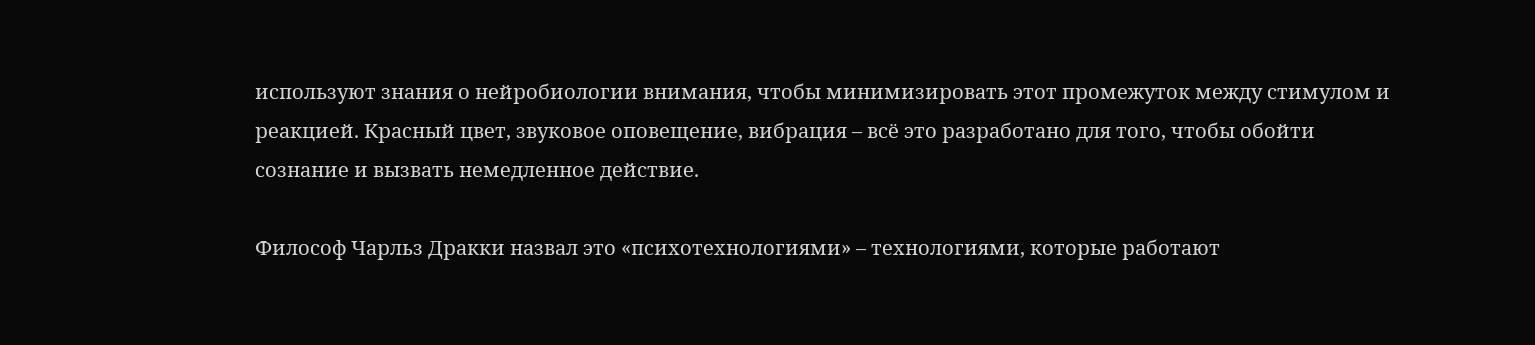используют знания о нейробиологии внимания, чтобы минимизировать этот промежуток между стимулом и реакцией. Красный цвет, звуковое оповещение, вибрация – всё это разработано для того, чтобы обойти сознание и вызвать немедленное действие.

Философ Чарльз Дракки назвал это «психотехнологиями» – технологиями, которые работают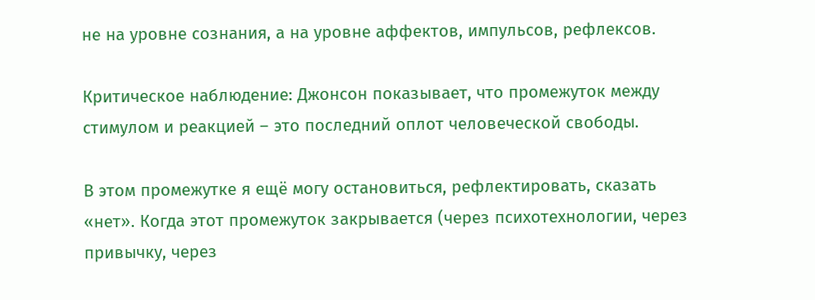не на уровне сознания, а на уровне аффектов, импульсов, рефлексов.

Критическое наблюдение: Джонсон показывает, что промежуток между стимулом и реакцией – это последний оплот человеческой свободы.

В этом промежутке я ещё могу остановиться, рефлектировать, сказать «нет». Когда этот промежуток закрывается (через психотехнологии, через привычку, через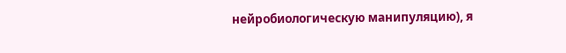нейробиологическую манипуляцию), я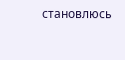становлюсь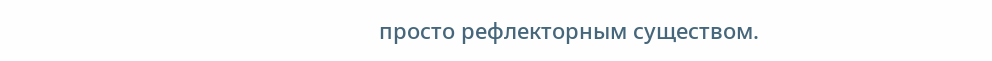просто рефлекторным существом.